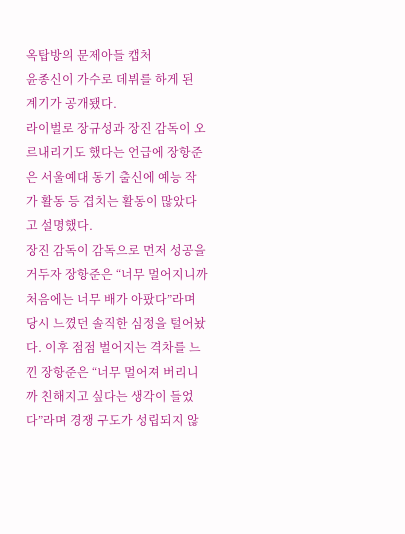옥탑방의 문제아들 캡처
윤종신이 가수로 데뷔를 하게 된 계기가 공개됐다.
라이벌로 장규성과 장진 감독이 오르내리기도 했다는 언급에 장항준은 서울예대 동기 출신에 예능 작가 활동 등 겹치는 활동이 많았다고 설명했다.
장진 감독이 감독으로 먼저 성공을 거두자 장항준은 “너무 멀어지니까 처음에는 너무 배가 아팠다”라며 당시 느꼈던 솔직한 심정을 털어놨다. 이후 점점 벌어지는 격차를 느낀 장항준은 “너무 멀어져 버리니까 친해지고 싶다는 생각이 들었다”라며 경쟁 구도가 성립되지 않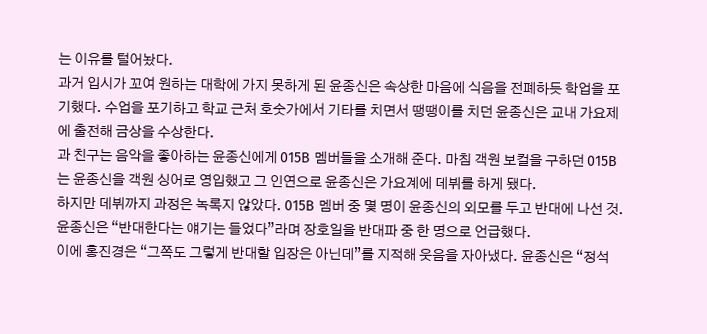는 이유를 털어놨다.
과거 입시가 꼬여 원하는 대학에 가지 못하게 된 윤종신은 속상한 마음에 식음을 전폐하듯 학업을 포기했다. 수업을 포기하고 학교 근처 호숫가에서 기타를 치면서 땡땡이를 치던 윤종신은 교내 가요제에 출전해 금상을 수상한다.
과 친구는 음악을 좋아하는 윤종신에게 015B 멤버들을 소개해 준다. 마침 객원 보컬을 구하던 015B는 윤종신을 객원 싱어로 영입했고 그 인연으로 윤종신은 가요계에 데뷔를 하게 됐다.
하지만 데뷔까지 과정은 녹록지 않았다. 015B 멤버 중 몇 명이 윤종신의 외모를 두고 반대에 나선 것. 윤종신은 “반대한다는 얘기는 들었다”라며 장호일을 반대파 중 한 명으로 언급했다.
이에 홍진경은 “그쪽도 그렇게 반대할 입장은 아닌데”를 지적해 웃음을 자아냈다. 윤종신은 “정석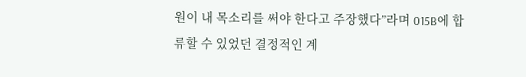원이 내 목소리를 써야 한다고 주장했다”라며 015B에 합류할 수 있었던 결정적인 계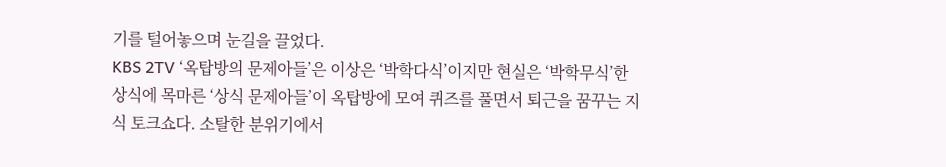기를 털어놓으며 눈길을 끌었다.
KBS 2TV ‘옥탑방의 문제아들’은 이상은 ‘박학다식’이지만 현실은 ‘박학무식’한 상식에 목마른 ‘상식 문제아들’이 옥탑방에 모여 퀴즈를 풀면서 퇴근을 꿈꾸는 지식 토크쇼다. 소탈한 분위기에서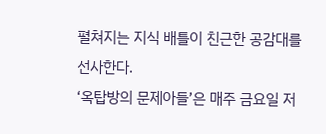펼쳐지는 지식 배틀이 친근한 공감대를 선사한다.
‘옥탑방의 문제아들’은 매주 금요일 저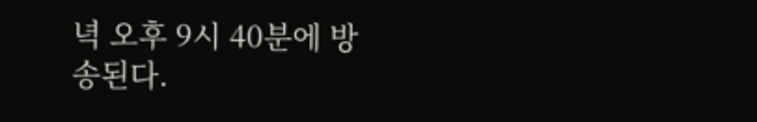녁 오후 9시 40분에 방송된다.